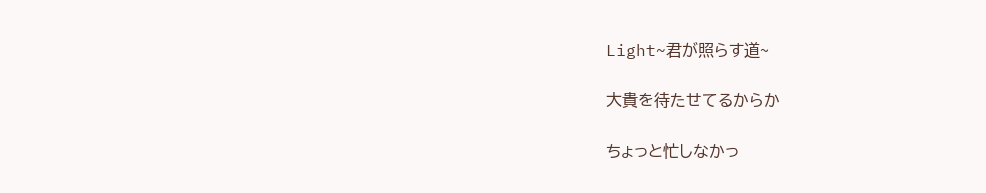Light~君が照らす道~

大貴を待たせてるからか

ちょっと忙しなかっ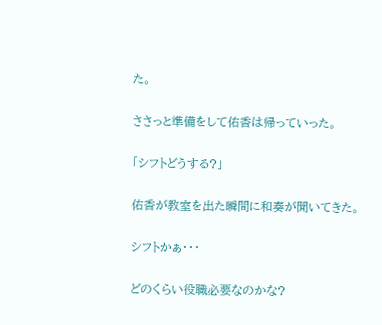た。

ささっと準備をして佑香は帰っていった。

「シフトどうする?」

佑香が教室を出た瞬間に和奏が聞いてきた。

シフトかぁ・・・

どのくらい役職必要なのかな?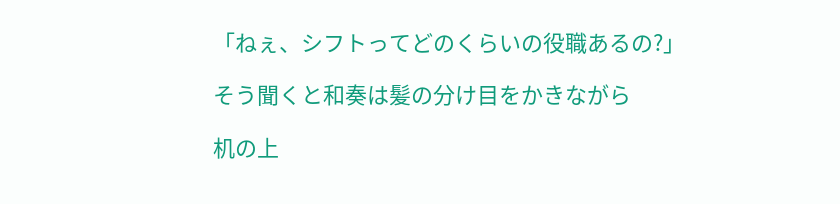「ねぇ、シフトってどのくらいの役職あるの?」

そう聞くと和奏は髪の分け目をかきながら

机の上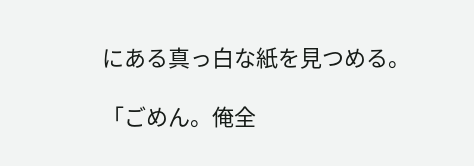にある真っ白な紙を見つめる。

「ごめん。俺全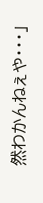然わかんねぇや・・・」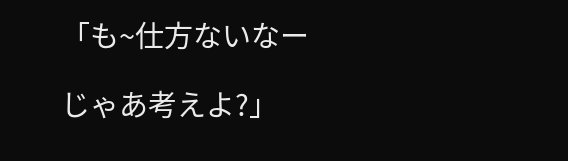「も~仕方ないなー

じゃあ考えよ?」